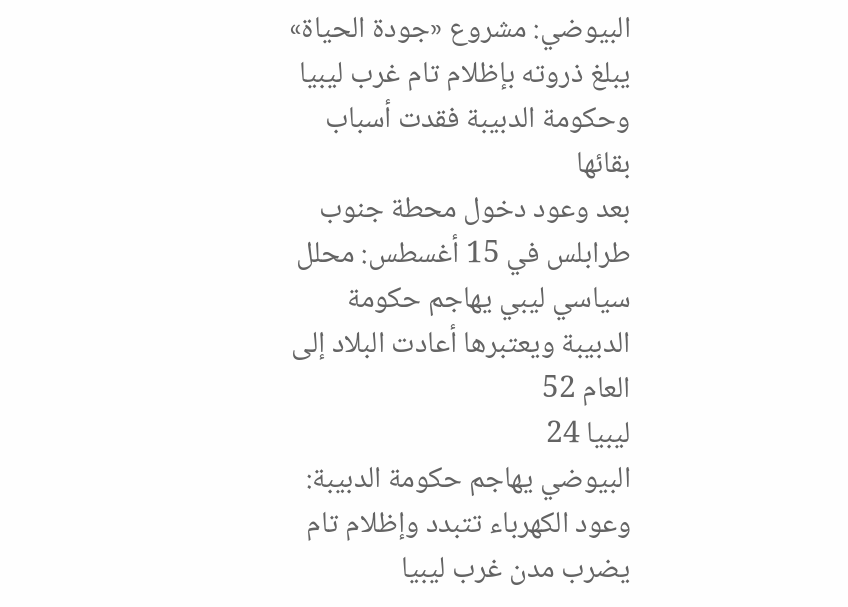البيوضي: مشروع «جودة الحياة» يبلغ ذروته بإظلام تام غرب ليبيا وحكومة الدبيبة فقدت أسباب بقائها
بعد وعود دخول محطة جنوب طرابلس في 15 أغسطس: محلل سياسي ليبي يهاجم حكومة الدبيبة ويعتبرها أعادت البلاد إلى العام 52
ليبيا 24
البيوضي يهاجم حكومة الدبيبة: وعود الكهرباء تتبدد وإظلام تام يضرب مدن غرب ليبيا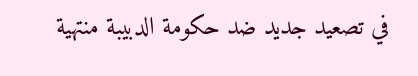في تصعيد جديد ضد حكومة الدبيبة منتهية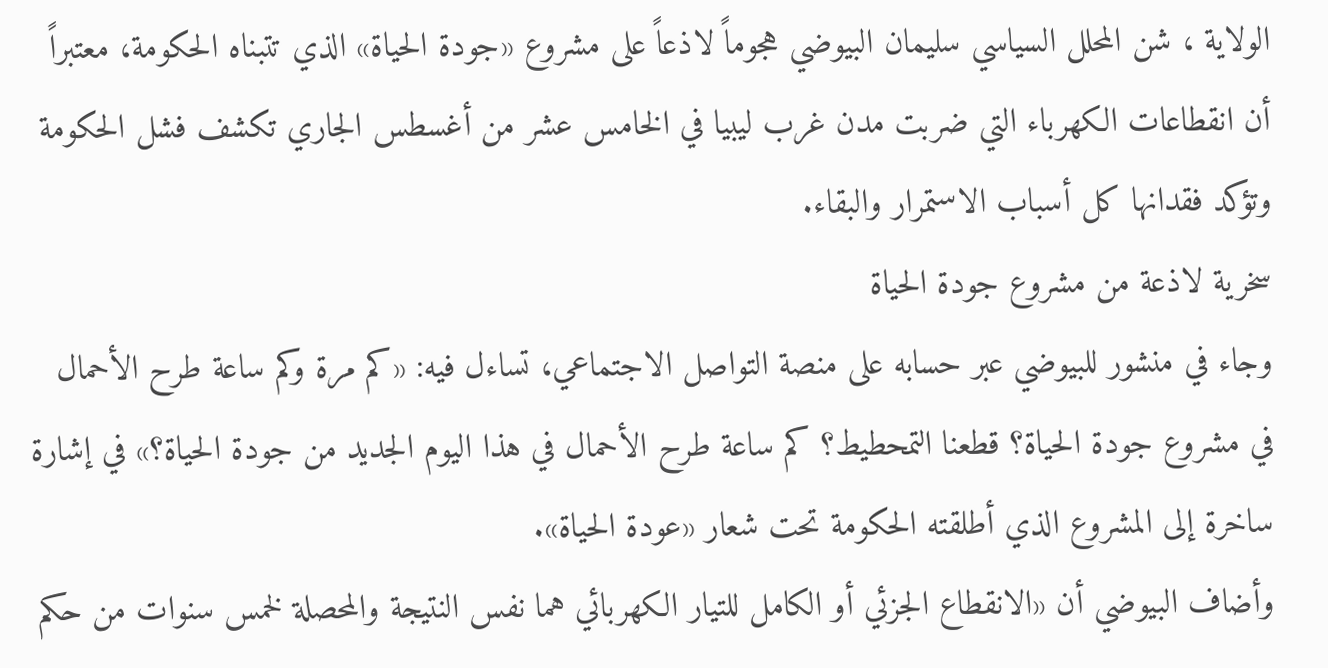الولاية ، شن المحلل السياسي سليمان البيوضي هجوماً لاذعاً على مشروع «جودة الحياة» الذي تتبناه الحكومة، معتبراً أن انقطاعات الكهرباء التي ضربت مدن غرب ليبيا في الخامس عشر من أغسطس الجاري تكشف فشل الحكومة وتؤكد فقدانها كل أسباب الاستمرار والبقاء.
سخرية لاذعة من مشروع جودة الحياة
وجاء في منشور للبيوضي عبر حسابه على منصة التواصل الاجتماعي، تساءل فيه: «كم مرة وكم ساعة طرح الأحمال في مشروع جودة الحياة؟ قطعنا التمحطيط؟ كم ساعة طرح الأحمال في هذا اليوم الجديد من جودة الحياة؟» في إشارة ساخرة إلى المشروع الذي أطلقته الحكومة تحت شعار «عودة الحياة».
وأضاف البيوضي أن «الانقطاع الجزئي أو الكامل للتيار الكهربائي هما نفس النتيجة والمحصلة لخمس سنوات من حكم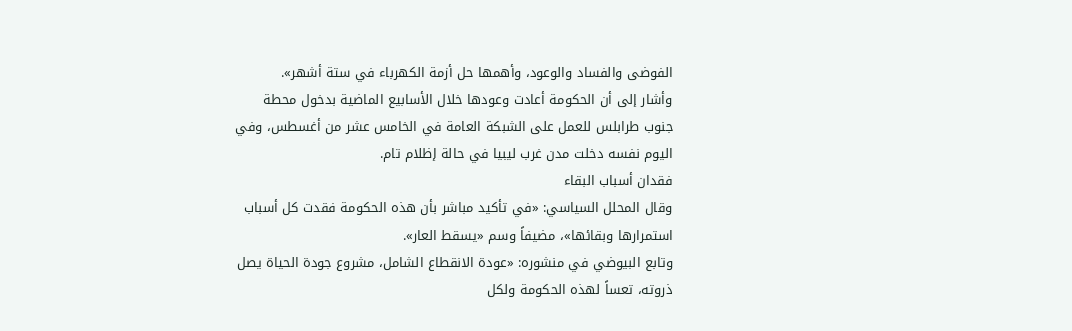الفوضى والفساد والوعود، وأهمها حل أزمة الكهرباء في ستة أشهر».
وأشار إلى أن الحكومة أعادت وعودها خلال الأسابيع الماضية بدخول محطة جنوب طرابلس للعمل على الشبكة العامة في الخامس عشر من أغسطس، وفي اليوم نفسه دخلت مدن غرب ليبيا في حالة إظلام تام.
فقدان أسباب البقاء
وقال المحلل السياسي: «في تأكيد مباشر بأن هذه الحكومة فقدت كل أسباب استمرارها وبقائها»، مضيفاً وسم «يسقط العار».
وتابع البيوضي في منشوره: «عودة الانقطاع الشامل، مشروع جودة الحياة يصل ذروته، تعساً لهذه الحكومة ولكل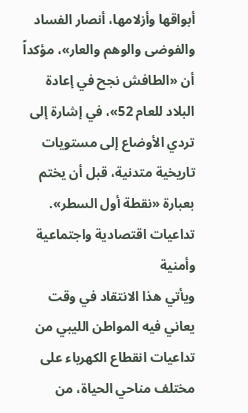أبواقها وأزلامها، أنصار الفساد والفوضى والوهم والعار»، مؤكداً أن «الطافش نجح في إعادة البلاد للعام 52»، في إشارة إلى تردي الأوضاع إلى مستويات تاريخية متدنية، قبل أن يختم بعبارة «نقطة أول السطر».
تداعيات اقتصادية واجتماعية وأمنية
ويأتي هذا الانتقاد في وقت يعاني فيه المواطن الليبي من تداعيات انقطاع الكهرباء على مختلف مناحي الحياة، من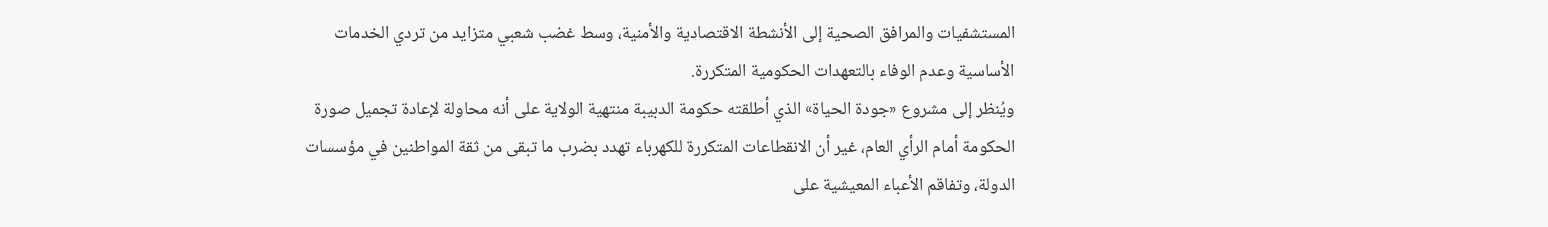المستشفيات والمرافق الصحية إلى الأنشطة الاقتصادية والأمنية، وسط غضب شعبي متزايد من تردي الخدمات الأساسية وعدم الوفاء بالتعهدات الحكومية المتكررة.
ويُنظر إلى مشروع «جودة الحياة» الذي أطلقته حكومة الدبيبة منتهية الولاية على أنه محاولة لإعادة تجميل صورة الحكومة أمام الرأي العام، غير أن الانقطاعات المتكررة للكهرباء تهدد بضرب ما تبقى من ثقة المواطنين في مؤسسات الدولة، وتفاقم الأعباء المعيشية على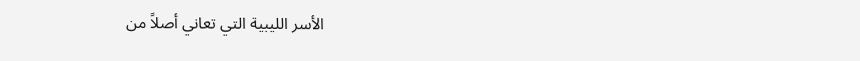الأسر الليبية التي تعاني أصلاً من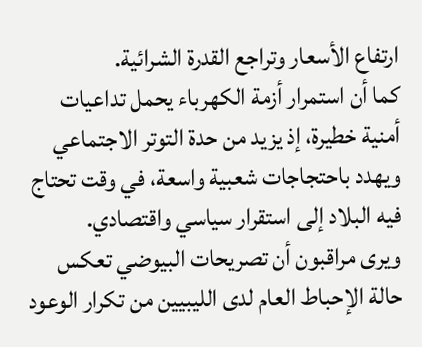ارتفاع الأسعار وتراجع القدرة الشرائية.
كما أن استمرار أزمة الكهرباء يحمل تداعيات أمنية خطيرة، إذ يزيد من حدة التوتر الاجتماعي ويهدد باحتجاجات شعبية واسعة، في وقت تحتاج فيه البلاد إلى استقرار سياسي واقتصادي.
ويرى مراقبون أن تصريحات البيوضي تعكس حالة الإحباط العام لدى الليبيين من تكرار الوعود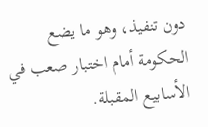دون تنفيذ، وهو ما يضع الحكومة أمام اختبار صعب في الأسابيع المقبلة.